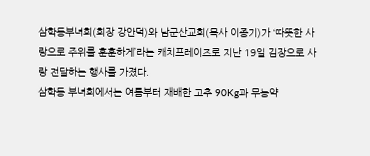삼학동부녀회(회장 강안덕)와 남군산교회(목사 이종기)가 ‘따뜻한 사랑으로 주위를 훈훈하게’라는 캐치프레이즈로 지난 19일 김장으로 사랑 전달하는 행사를 가졌다.
삼학동 부녀회에서는 여름부터 재배한 고추 90Kg과 무농약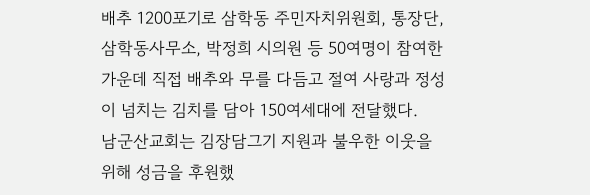배추 1200포기로 삼학동 주민자치위원회, 통장단, 삼학동사무소, 박정희 시의원 등 50여명이 참여한 가운데 직접 배추와 무를 다듬고 절여 사랑과 정성이 넘치는 김치를 담아 150여세대에 전달했다.
남군산교회는 김장담그기 지원과 불우한 이웃을 위해 성금을 후원했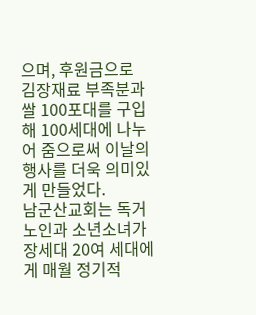으며, 후원금으로 김장재료 부족분과 쌀 100포대를 구입해 100세대에 나누어 줌으로써 이날의 행사를 더욱 의미있게 만들었다.
남군산교회는 독거노인과 소년소녀가장세대 20여 세대에게 매월 정기적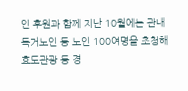인 후원과 함께 지난 10월에는 관내 독거노인 등 노인 100여명을 초청해 효도관광 등 경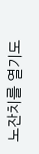노잔치를 열기도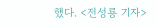했다. <전성룡 기자>